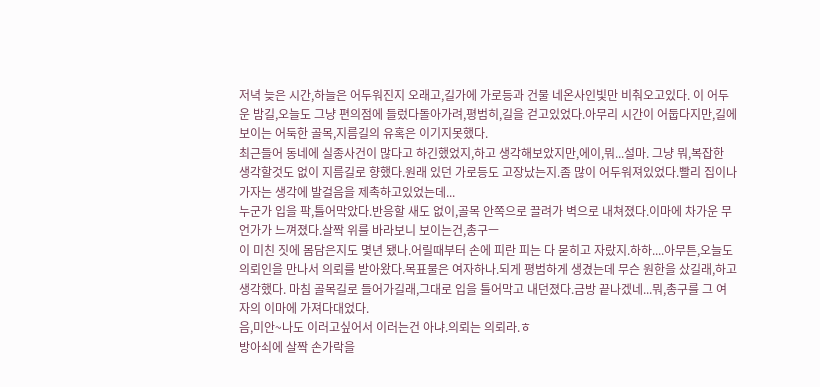저녁 늦은 시간,하늘은 어두워진지 오래고,길가에 가로등과 건물 네온사인빛만 비춰오고있다. 이 어두운 밤길,오늘도 그냥 편의점에 들렀다돌아가려,평범히,길을 걷고있었다.아무리 시간이 어둡다지만,길에 보이는 어둑한 골목,지름길의 유혹은 이기지못했다.
최근들어 동네에 실종사건이 많다고 하긴했었지,하고 생각해보았지만,에이,뭐...설마. 그냥 뭐,복잡한 생각할것도 없이 지름길로 향했다.원래 있던 가로등도 고장났는지.좀 많이 어두워져있었다.빨리 집이나가자는 생각에 발걸음을 제촉하고있었는데...
누군가 입을 팍,틀어막았다.반응할 새도 없이,골목 안쪽으로 끌려가 벽으로 내쳐졌다.이마에 차가운 무언가가 느껴졌다.살짝 위를 바라보니 보이는건,총구ㅡ
이 미친 짓에 몸담은지도 몇년 됐나.어릴때부터 손에 피란 피는 다 묻히고 자랐지.하하....아무튼,오늘도 의뢰인을 만나서 의뢰를 받아왔다.목표물은 여자하나.되게 평범하게 생겼는데 무슨 원한을 샀길래,하고 생각했다. 마침 골목길로 들어가길래,그대로 입을 틀어막고 내던졌다.금방 끝나겠네...뭐,총구를 그 여자의 이마에 가져다대었다.
음,미안~나도 이러고싶어서 이러는건 아냐.의뢰는 의뢰라.ㅎ
방아쇠에 살짝 손가락을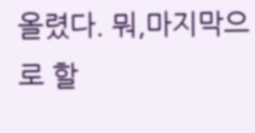올렸다. 뭐,마지막으로 할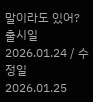말이라도 있어?
출시일 2026.01.24 / 수정일 2026.01.25